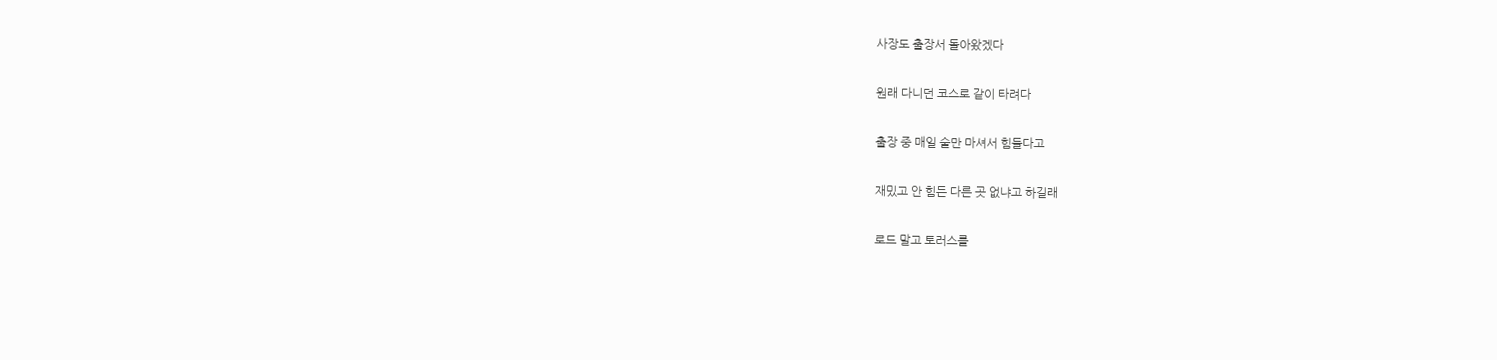사장도 출장서 돌아왔겠다

원래 다니던 코스로 같이 타려다

출장 중 매일 술만 마셔서 힘들다고

재밌고 안 힘든 다른 곳 없냐고 하길래

로드 말고 토러스를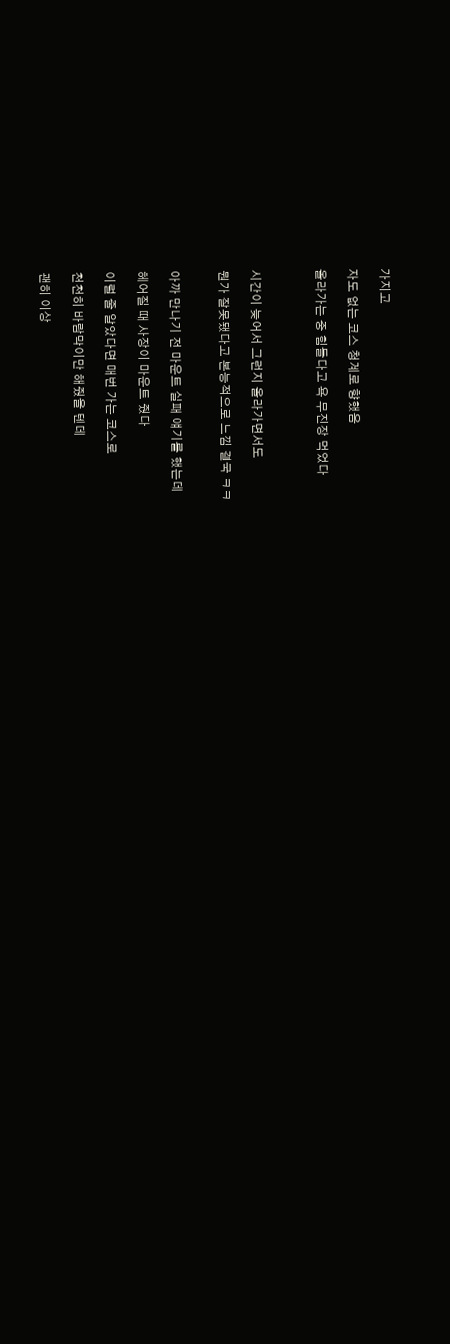가지고

자도 없는 코스 청계로 향했음

올라가는 중 힘들다고 욕 무진장 먹었다



시간이 늦어서 그런지 올라가면서도

뭔가 잘못됐다고 본능적으로 느낌 결국 ㅋㅋ


아까 만나기 전 마운트 실패 얘기를 했는데

헤어질 때 사장이 마운트 줬다

이럴 줄 알았다면 매번 가는 코스로

천천히 바람막이만 해줬을 텐데

괜히 이상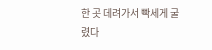한 곳 데려가서 빡세게 굴렸다